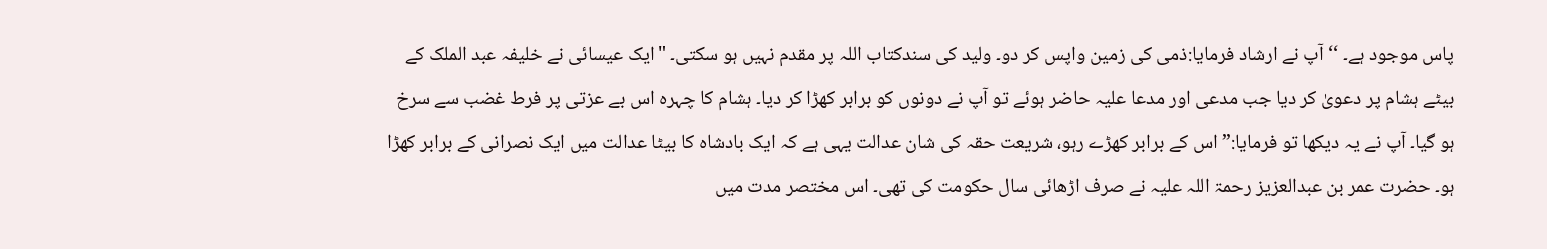پاس موجود ہے۔ ‘‘آپ نے ارشاد فرمایا:ذمی کی زمین واپس کر دو۔ ولید کی سندکتاب اللہ پر مقدم نہیں ہو سکتی۔ "ایک عیسائی نے خلیفہ عبد الملک کے بیٹے ہشام پر دعویٰ کر دیا جب مدعی اور مدعا علیہ حاضر ہوئے تو آپ نے دونوں کو برابر کھڑا کر دیا۔ ہشام کا چہرہ اس بے عزتی پر فرط غضب سے سرخ ہو گیا۔ آپ نے یہ دیکھا تو فرمایا:”اس کے برابر کھڑے رہو، شریعت حقہ کی شان عدالت یہی ہے کہ ایک بادشاہ کا بیٹا عدالت میں ایک نصرانی کے برابر کھڑا ہو۔ حضرت عمر بن عبدالعزیز رحمۃ اللہ علیہ نے صرف اڑھائی سال حکومت کی تھی۔ اس مختصر مدت میں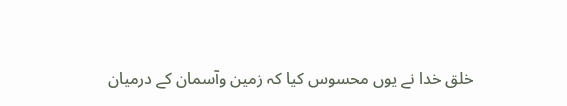خلق خدا نے یوں محسوس کیا کہ زمین وآسمان کے درمیان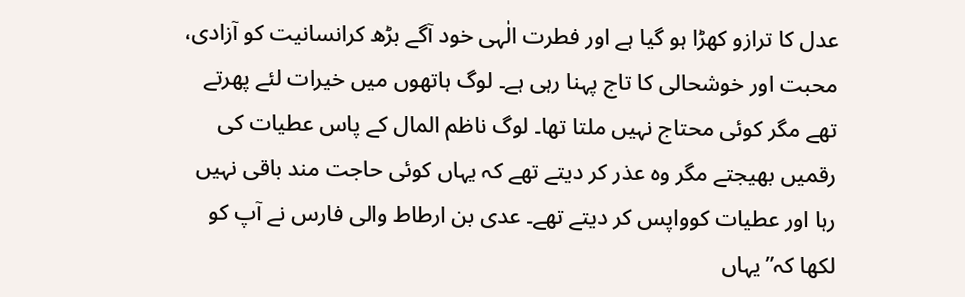عدل کا ترازو کھڑا ہو گیا ہے اور فطرت الٰہی خود آگے بڑھ کرانسانیت کو آزادی، محبت اور خوشحالی کا تاج پہنا رہی ہے۔ لوگ ہاتھوں میں خیرات لئے پھرتے تھے مگر کوئی محتاج نہیں ملتا تھا۔ لوگ ناظم المال کے پاس عطیات کی رقمیں بھیجتے مگر وہ عذر کر دیتے تھے کہ یہاں کوئی حاجت مند باقی نہیں رہا اور عطیات کوواپس کر دیتے تھے۔ عدی بن ارطاط والی فارس نے آپ کو لکھا کہ”یہاں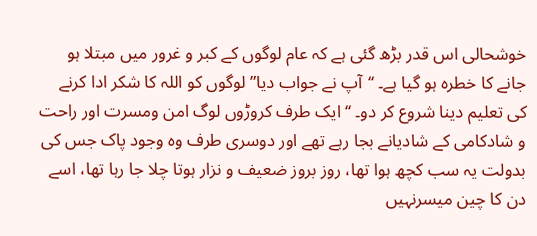خوشحالی اس قدر بڑھ گئی ہے کہ عام لوگوں کے کبر و غرور میں مبتلا ہو جانے کا خطرہ ہو گیا ہے۔ ‘‘آپ نے جواب دیا”لوگوں کو اللہ کا شکر ادا کرنے کی تعلیم دینا شروع کر دو۔ ‘‘ ایک طرف کروڑوں لوگ امن ومسرت اور راحت و شادکامی کے شادیانے بجا رہے تھے اور دوسری طرف وہ وجود پاک جس کی بدولت یہ سب کچھ ہوا تھا، روز بروز ضعیف و نزار ہوتا چلا جا رہا تھا، اسے دن کا چین میسرنہیں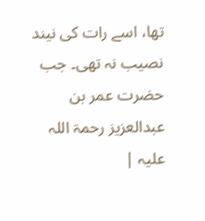تھا، اسے رات کی نیند نصیب نہ تھی۔ جب حضرت عمر بن عبدالعزیز رحمۃ اللہ علیہ |